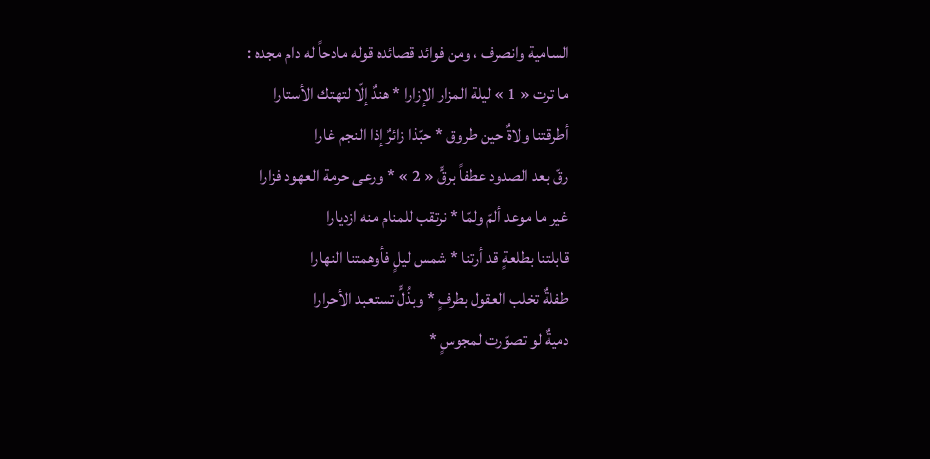السامية وانصرف ، ومن فوائد قصائده قوله مادحاً له دام مجده :
ما ترت « 1 » ليلة المزار الإزارا * هندٌ إلّا لتهتك الأستارا
أطرقتنا ولاةٌ حين طروق * حبّذا زائرٌ إذا النجم غارا
رقّ بعد الصدود عطفاً برقٍّ « 2 » * ورعى حرمة العهود فزارا
غير ما موعد ألمّ ولمّا * نرتقب للمنام منه ازديارا
قابلتنا بطلعةٍ قد أرتنا * شمس ليلٍ فأوهمتنا النهارا
طفلةٌ تخلب العقول بطرفٍ * وبذُلٍّ تستعبد الأحرارا
دميةٌ لو تصوّرت لمجوسٍ *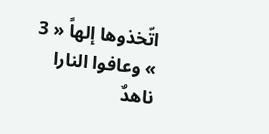اتّخذوها إلهاً « 3 » وعافوا النارا
ناهدٌ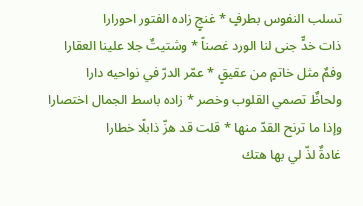تسلب النفوس بطرفٍ * غنجٍ زاده الفتور احورارا
ذات خدٍّ جنى لنا الورد غصناً * وشتيتٌ جلا علينا العقارا
وفمٌ مثل خاتمٍ من عقيقٍ * عمّر الدرّ في نواحيه دارا
ولحاظٌ تصمي القلوب وخصر * زاده باسط الجمال اختصارا
وإذا ما ترنح القدّ منها * قلت قد هزّ ذابلًا خطارا
غادةٌ لذّ لي بها هتك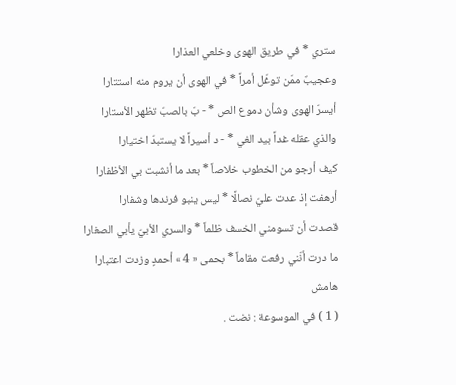ستري * في طريق الهوى وخلعي العذارا
وعجيبٌ ممّن توغّل أمراً * في الهوى أن يروم منه استتارا
أيسرّ الهوى وشأن دموع الص * - بّ بالصبّ تظهر الأستارا
والذي عقله غداً بيد الغي * - د أسيراً لا يستبدّ اختيارا
كيف أرجو من الخطوب خلاصاً * بعد ما أنشبت بي الأظفارا
أرهفت إذ عدت عليّ نصالًا * ليس ينبو فرندها وشفارا
قصدت أن تسومني الخسف ظلماً * والسري الأبيّ يأبي الصغارا
ما درت أنّني رفعت مقاماً * بحمى « 4 » أحمدٍ وزدت اعتبارا
هامش
( 1 ) في الموسوعة : نضت .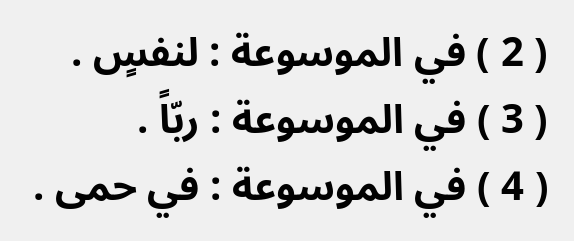( 2 ) في الموسوعة : لنفسٍ .
( 3 ) في الموسوعة : ربّاً .
( 4 ) في الموسوعة : في حمى .